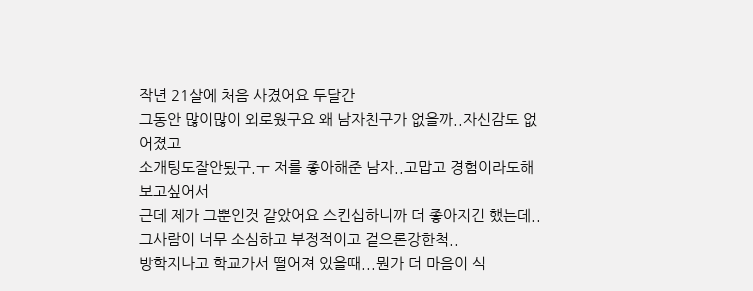작년 21살에 처음 사겼어요 두달간
그동안 많이많이 외로웠구요 왜 남자친구가 없을까..자신감도 없어졌고
소개팅도잘안됬구.ㅜ 저를 좋아해준 남자..고맙고 경험이라도해보고싶어서
근데 제가 그뿐인것 같았어요 스킨십하니까 더 좋아지긴 했는데..
그사람이 너무 소심하고 부정적이고 겉으론강한척..
방학지나고 학교가서 떨어져 있을때...뭔가 더 마음이 식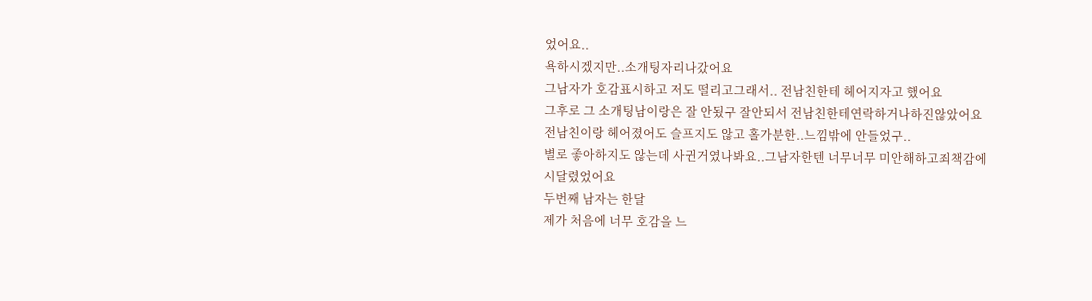었어요..
욕하시겠지만..소개팅자리나갔어요
그남자가 호감표시하고 저도 떨리고그래서.. 전남친한테 헤어지자고 했어요
그후로 그 소개팅남이랑은 잘 안됬구 잘안되서 전남친한테연락하거나하진않았어요
전남친이랑 헤어졌어도 슬프지도 않고 홀가분한..느낌밖에 안들었구..
별로 좋아하지도 않는데 사귄거였나봐요..그남자한텐 너무너무 미안해하고죄책감에 시달렸었어요
두번째 남자는 한달
제가 처음에 너무 호감을 느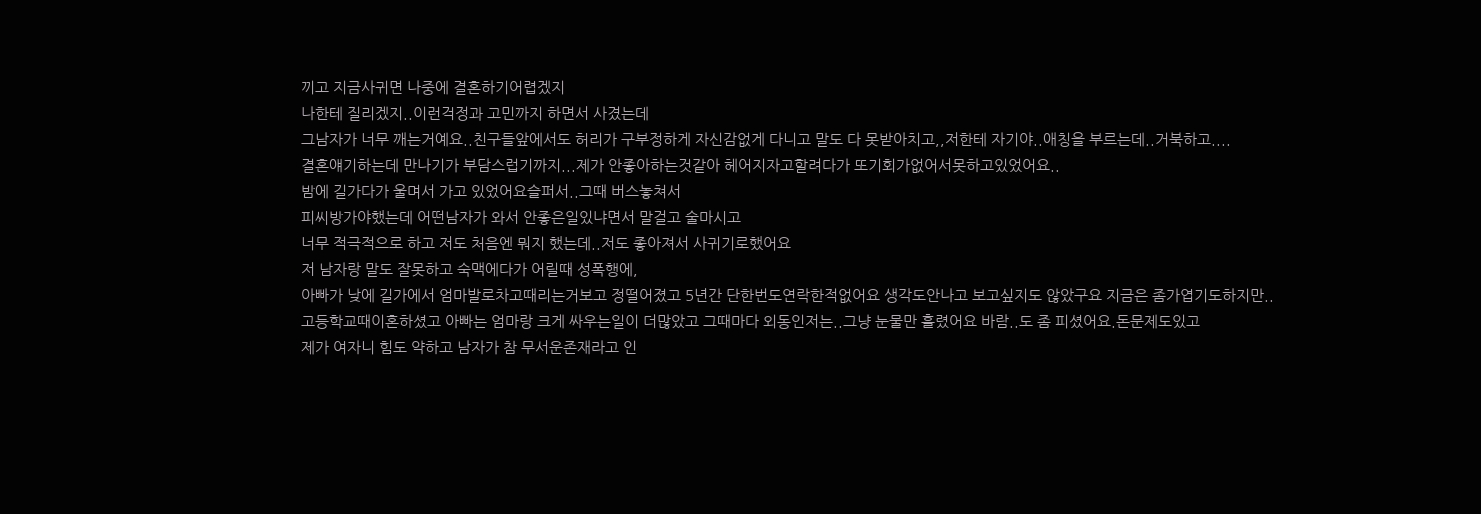끼고 지금사귀면 나중에 결혼하기어렵겠지
나한테 질리겠지..이런걱정과 고민까지 하면서 사겼는데
그남자가 너무 깨는거예요..친구들앞에서도 허리가 구부정하게 자신감없게 다니고 말도 다 못받아치고,,저한테 자기야..애칭을 부르는데..거북하고....
결혼얘기하는데 만나기가 부담스럽기까지...제가 안좋아하는것같아 헤어지자고할려다가 또기회가없어서못하고있었어요..
밤에 길가다가 울며서 가고 있었어요슬퍼서..그때 버스놓쳐서
피씨방가야했는데 어떤남자가 와서 안좋은일있냐면서 말걸고 술마시고
너무 적극적으로 하고 저도 처음엔 뭐지 했는데..저도 좋아져서 사귀기로했어요
저 남자랑 말도 잘못하고 숙맥에다가 어릴때 성폭행에,
아빠가 낮에 길가에서 엄마발로차고때리는거보고 정떨어졌고 5년간 단한번도연락한적없어요 생각도안나고 보고싶지도 않았구요 지금은 좀가엽기도하지만..
고등학교때이혼하셨고 아빠는 엄마랑 크게 싸우는일이 더많았고 그때마다 외동인저는..그냥 눈물만 흘렸어요 바람..도 좀 피셨어요.돈문제도있고
제가 여자니 힘도 약하고 남자가 참 무서운존재라고 인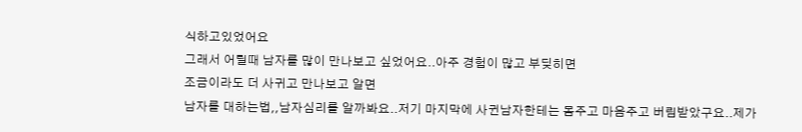식하고있었어요
그래서 어릴때 남자를 많이 만나보고 싶었어요..아주 경험이 많고 부딪히면
조금이라도 더 사귀고 만나보고 알면
남자를 대하는법,,남자심리를 알까봐요..저기 마지막에 사귄남자한테는 몸주고 마음주고 버림받았구요..제가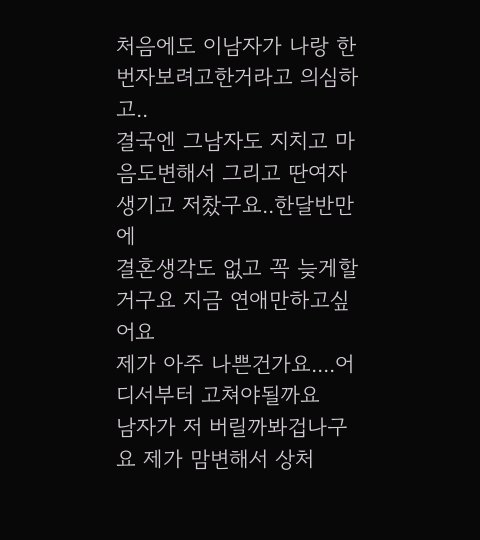처음에도 이남자가 나랑 한번자보려고한거라고 의심하고..
결국엔 그남자도 지치고 마음도변해서 그리고 딴여자생기고 저찼구요..한달반만에
결혼생각도 없고 꼭 늦게할거구요 지금 연애만하고싶어요
제가 아주 나쁜건가요....어디서부터 고쳐야될까요
남자가 저 버릴까봐겁나구요 제가 맘변해서 상처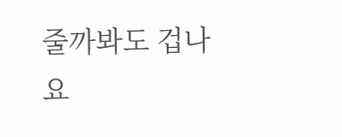줄까봐도 겁나요